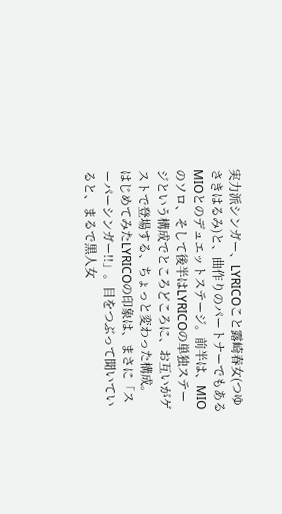実力派シンガー、LYRICOこと露崎春女(つゆさきはるみ)と、曲作りのパートナーでもあるMIOとのデュエットステージ。前半は、MIOのソロ、そして後半はLYRICOの単独ステージという構成でところどころに、お互いがゲストで登場する、ちょっと変わった構成。
はじめてみたLYRICOの印象は、まさに「スーパーシンガー!!」。目をつぶって聞いていると、まるで黒人女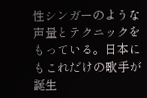性シンガーのような声量とテクニックをもっている。日本にもこれだけの歌手が誕生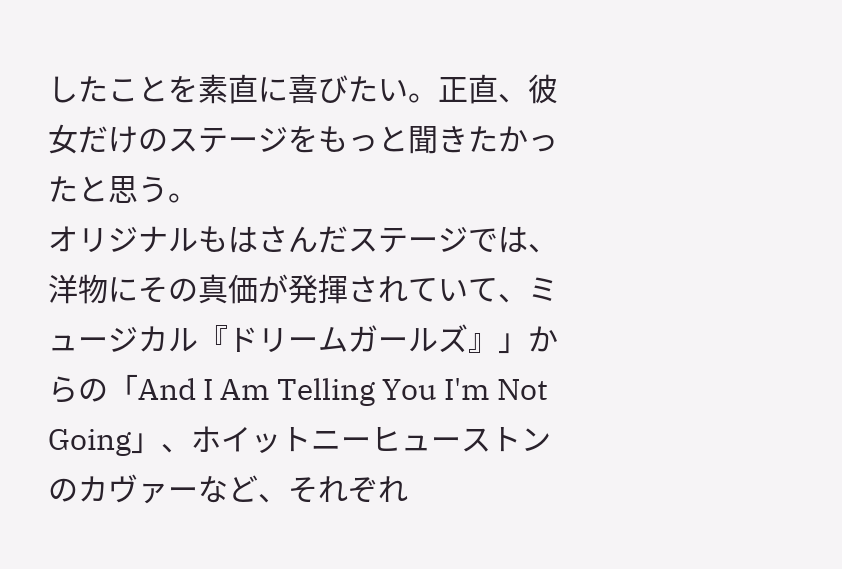したことを素直に喜びたい。正直、彼女だけのステージをもっと聞きたかったと思う。
オリジナルもはさんだステージでは、洋物にその真価が発揮されていて、ミュージカル『ドリームガールズ』」からの「And I Am Telling You I'm Not Going」、ホイットニーヒューストンのカヴァーなど、それぞれ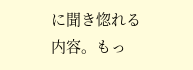に聞き惚れる内容。もっ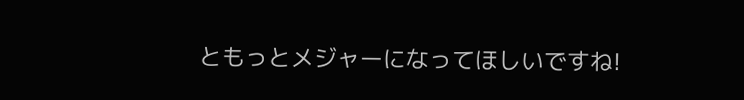ともっとメジャーになってほしいですね!